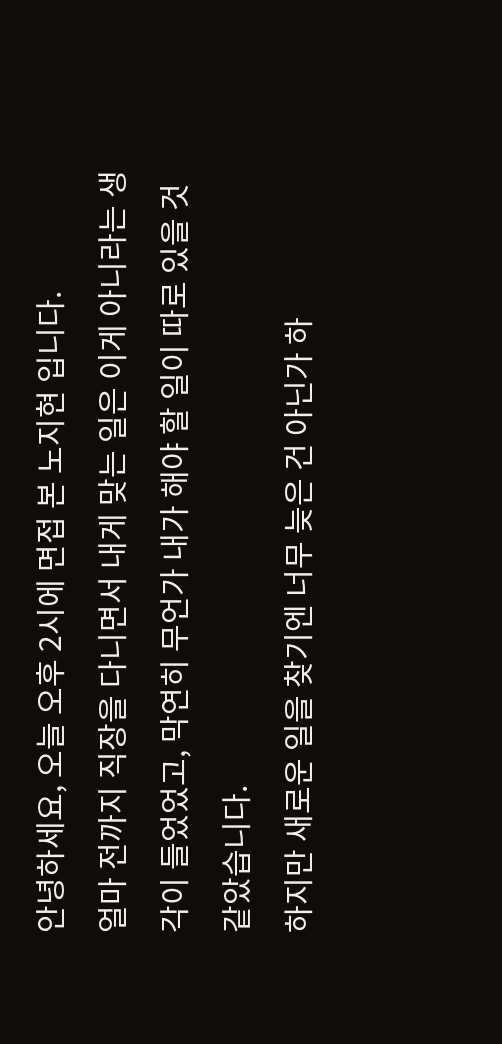안녕하세요, 오늘 오후 2시에 면접 본 노지현 입니다.
얼마 전까지 직장을 다니면서 내게 맞는 일은 이게 아니라는 생각이 들었었고, 막연히 무언가 내가 해야 할 일이 따로 있을 것 같았습니다.
하지만 새로운 일을 찾기엔 너무 늦은 건 아닌가 하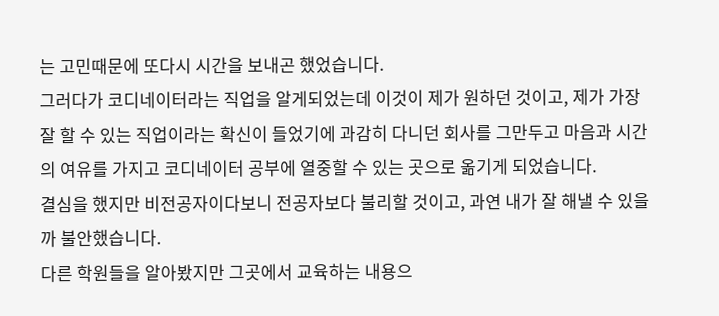는 고민때문에 또다시 시간을 보내곤 했었습니다.
그러다가 코디네이터라는 직업을 알게되었는데 이것이 제가 원하던 것이고, 제가 가장 잘 할 수 있는 직업이라는 확신이 들었기에 과감히 다니던 회사를 그만두고 마음과 시간의 여유를 가지고 코디네이터 공부에 열중할 수 있는 곳으로 옮기게 되었습니다.
결심을 했지만 비전공자이다보니 전공자보다 불리할 것이고, 과연 내가 잘 해낼 수 있을까 불안했습니다.
다른 학원들을 알아봤지만 그곳에서 교육하는 내용으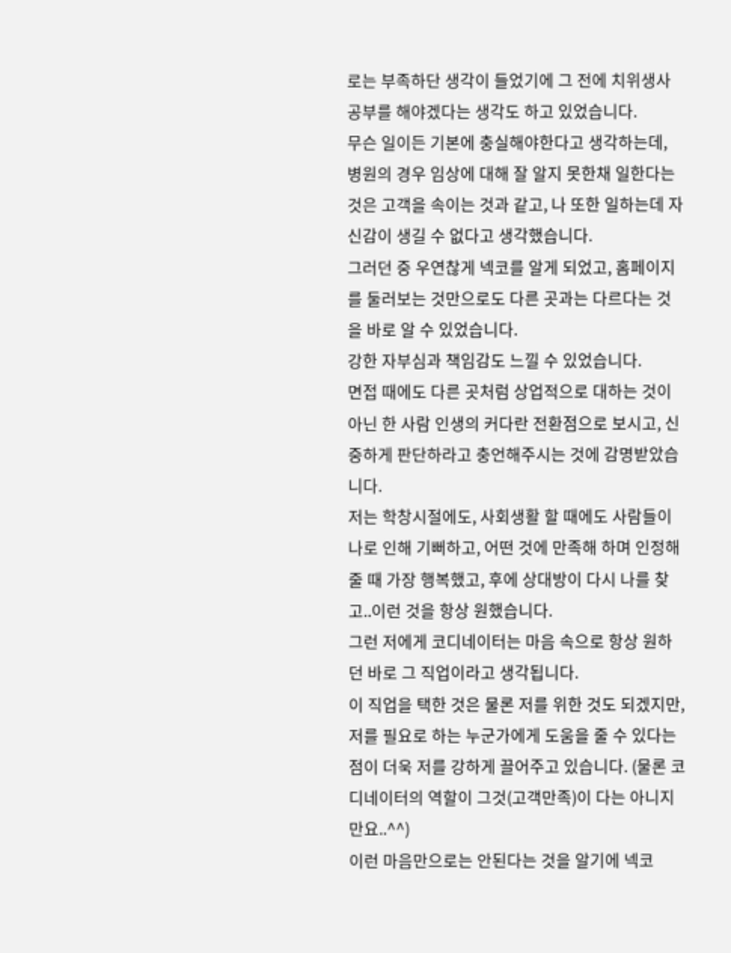로는 부족하단 생각이 들었기에 그 전에 치위생사 공부를 해야겠다는 생각도 하고 있었습니다.
무슨 일이든 기본에 충실해야한다고 생각하는데, 병원의 경우 임상에 대해 잘 알지 못한채 일한다는 것은 고객을 속이는 것과 같고, 나 또한 일하는데 자신감이 생길 수 없다고 생각했습니다.
그러던 중 우연찮게 넥코를 알게 되었고, 홈페이지를 둘러보는 것만으로도 다른 곳과는 다르다는 것을 바로 알 수 있었습니다.
강한 자부심과 책임감도 느낄 수 있었습니다.
면접 때에도 다른 곳처럼 상업적으로 대하는 것이 아닌 한 사람 인생의 커다란 전환점으로 보시고, 신중하게 판단하라고 충언해주시는 것에 감명받았습니다.
저는 학창시절에도, 사회생활 할 때에도 사람들이 나로 인해 기뻐하고, 어떤 것에 만족해 하며 인정해줄 때 가장 행복했고, 후에 상대방이 다시 나를 찾고..이런 것을 항상 원했습니다.
그런 저에게 코디네이터는 마음 속으로 항상 원하던 바로 그 직업이라고 생각됩니다.
이 직업을 택한 것은 물론 저를 위한 것도 되겠지만, 저를 필요로 하는 누군가에게 도움을 줄 수 있다는 점이 더욱 저를 강하게 끌어주고 있습니다. (물론 코디네이터의 역할이 그것(고객만족)이 다는 아니지만요..^^)
이런 마음만으로는 안된다는 것을 알기에 넥코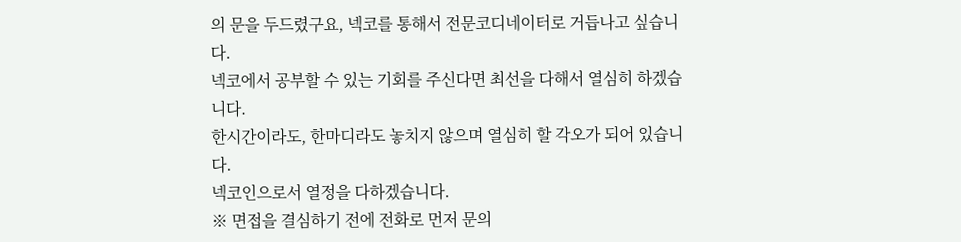의 문을 두드렸구요, 넥코를 통해서 전문코디네이터로 거듭나고 싶습니다.
넥코에서 공부할 수 있는 기회를 주신다면 최선을 다해서 열심히 하겠습니다.
한시간이라도, 한마디라도 놓치지 않으며 열심히 할 각오가 되어 있습니다.
넥코인으로서 열정을 다하겠습니다.
※ 면접을 결심하기 전에 전화로 먼저 문의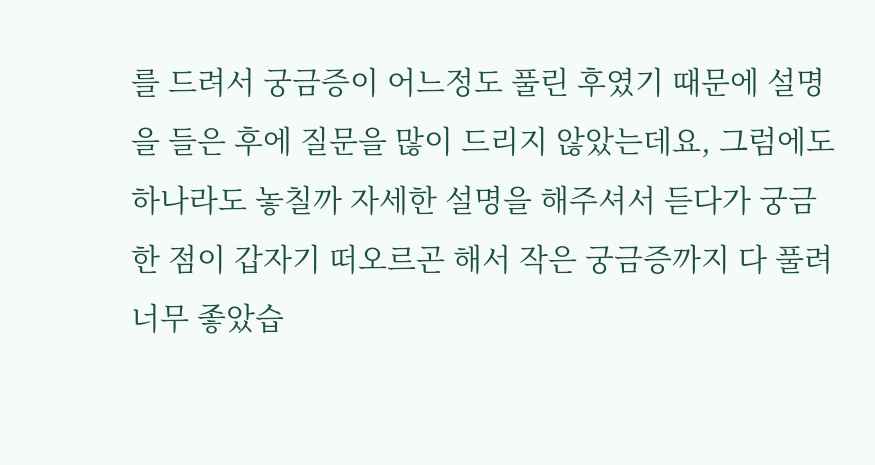를 드려서 궁금증이 어느정도 풀린 후였기 때문에 설명을 들은 후에 질문을 많이 드리지 않았는데요, 그럼에도 하나라도 놓칠까 자세한 설명을 해주셔서 듣다가 궁금한 점이 갑자기 떠오르곤 해서 작은 궁금증까지 다 풀려 너무 좋았습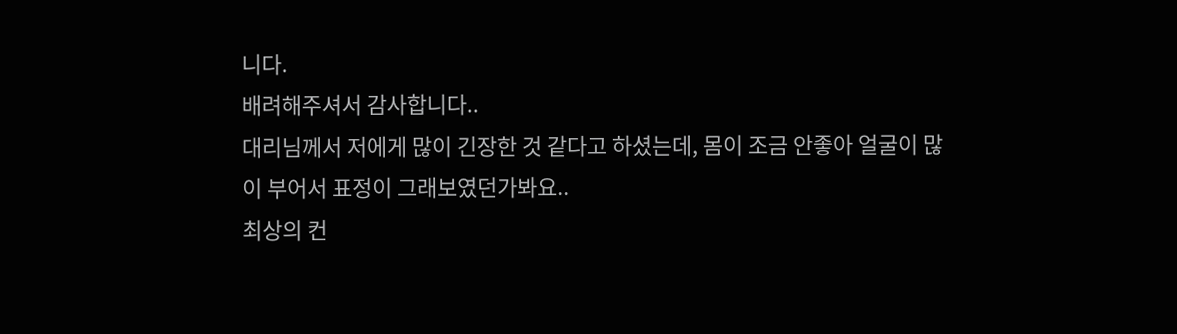니다.
배려해주셔서 감사합니다..
대리님께서 저에게 많이 긴장한 것 같다고 하셨는데, 몸이 조금 안좋아 얼굴이 많이 부어서 표정이 그래보였던가봐요..
최상의 컨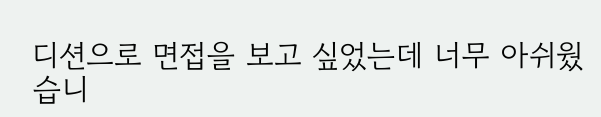디션으로 면접을 보고 싶었는데 너무 아쉬웠습니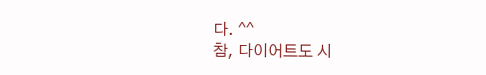다. ^^
참, 다이어트도 시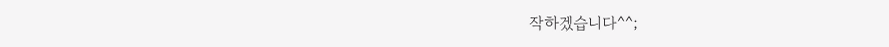작하겠습니다^^;